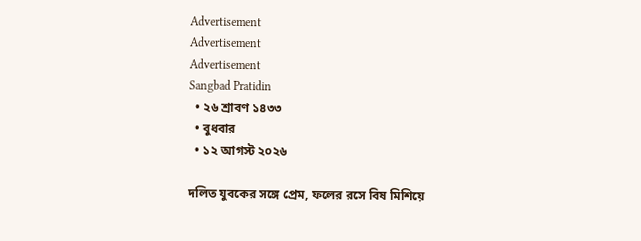Advertisement
Advertisement
Advertisement
Sangbad Pratidin
  • ২৬ শ্রাবণ ১৪৩৩
  • বুধবার
  • ১২ আগস্ট ২০২৬

দলিত যুবকের সঙ্গে প্রেম, ফলের রসে বিষ মিশিয়ে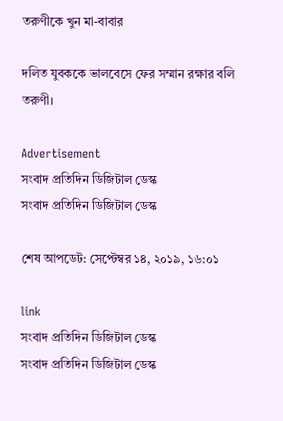তরুণীকে খুন মা-বাবার

দলিত যুবককে ভালবেসে ফের সম্মান রক্ষার বলি তরুণী।

Advertisement
সংবাদ প্রতিদিন ডিজিটাল ডেস্ক
সংবাদ প্রতিদিন ডিজিটাল ডেস্ক

শেষ আপডেট: সেপ্টেম্বর ১৪, ২০১৯, ১৬:০১

link
সংবাদ প্রতিদিন ডিজিটাল ডেস্ক
সংবাদ প্রতিদিন ডিজিটাল ডেস্ক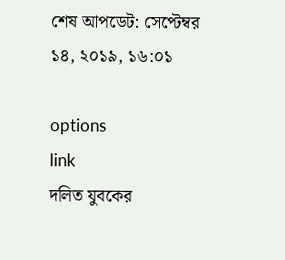শেষ আপডেট: সেপ্টেম্বর ১৪, ২০১৯, ১৬:০১

options
link
দলিত যুবকের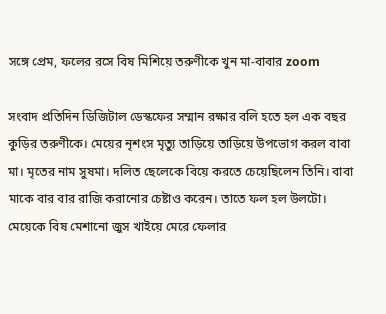সঙ্গে প্রেম, ফলের রসে বিষ মিশিয়ে তরুণীকে খুন মা-বাবার zoom

সংবাদ প্রতিদিন ডিজিটাল ডেস্কফের সম্মান রক্ষার বলি হতে হল এক বছর কুড়ির তরুণীকে। মেয়ের নৃশংস মৃত্যু তাড়িয়ে তাড়িয়ে উপভোগ করল বাবা মা। মৃতের নাম সুষমা। দলিত ছেলেকে বিয়ে করতে চেয়েছিলেন তিনি। বাবা মাকে বার বার রাজি করানোর চেষ্টাও করেন। তাতে ফল হল উলটো। মেয়েকে বিষ মেশানো জুস খাইয়ে মেরে ফেলার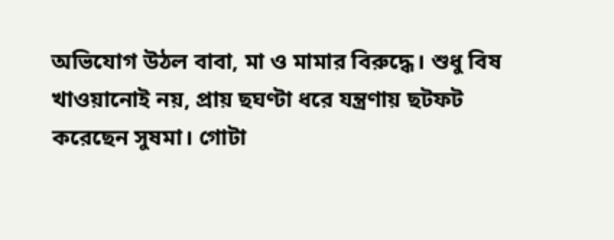অভিযোগ উঠল বাবা, মা ও মামার বিরুদ্ধে। শুধু বিষ খাওয়ানোই নয়, প্রায় ছঘণ্টা ধরে যন্ত্রণায় ছটফট করেছেন সুষমা। গোটা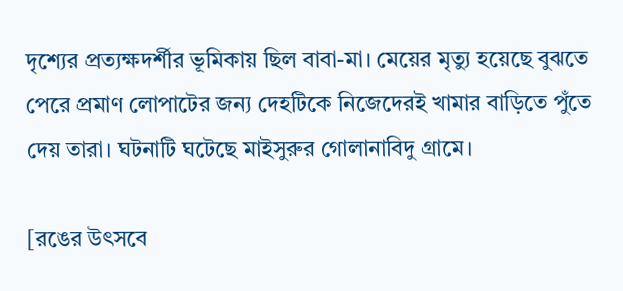দৃশ্যের প্রত্যক্ষদর্শীর ভূমিকায় ছিল বাবা-মা। মেয়ের মৃত্যু হয়েছে বুঝতে পেরে প্রমাণ লোপাটের জন্য দেহটিকে নিজেদেরই খামার বাড়িতে পুঁতে দেয় তারা। ঘটনাটি ঘটেছে মাইসুরুর গোলানাবিদু গ্রামে।

[রঙের উৎসবে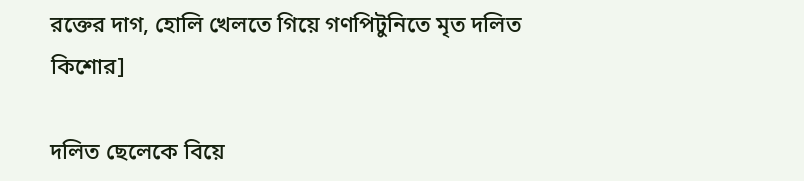রক্তের দাগ, হোলি খেলতে গিয়ে গণপিটুনিতে মৃত দলিত কিশোর]

দলিত ছেলেকে বিয়ে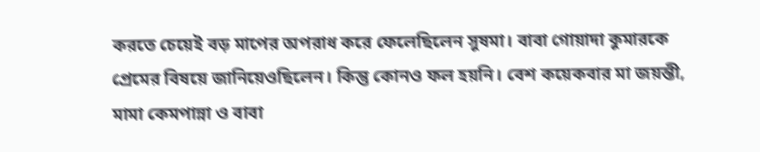করতে চেয়েই বড় মাপের অপরাধ করে ফেলেছিলেন সুষমা। বাবা গোয়াদা কুমারকে প্রেমের বিষয়ে জানিয়েওছিলেন। কিন্তু কোনও ফল হয়নি। বেশ কয়েকবার মা জয়ন্তী, মামা কেমপান্না ও বাবা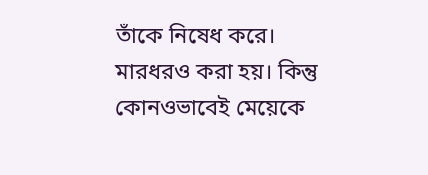তাঁকে নিষেধ করে। মারধরও করা হয়। কিন্তু কোনওভাবেই মেয়েকে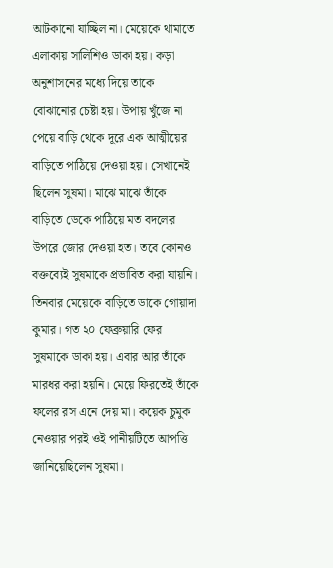আটকানো যাচ্ছিল না। মেয়েকে থামাতে এলাকায় সালিশিও ডাকা হয়। কড়া অনুশাসনের মধ্যে দিয়ে তাকে বোঝানোর চেষ্টা হয়। উপায় খুঁজে না পেয়ে বাড়ি থেকে দূরে এক আত্মীয়ের বাড়িতে পাঠিয়ে দেওয়া হয়। সেখানেই ছিলেন সুষমা। মাঝে মাঝে তাঁকে বাড়িতে ডেকে পাঠিয়ে মত বদলের উপরে জোর দেওয়া হত। তবে কোনও বক্তব্যেই সুষমাকে প্রভাবিত করা যায়নি। তিনবার মেয়েকে বাড়িতে ডাকে গোয়াদা কুমার। গত ২০ ফেব্রুয়ারি ফের সুষমাকে ডাকা হয়। এবার আর তাঁকে মারধর করা হয়নি। মেয়ে ফিরতেই তাঁকে ফলের রস এনে দেয় মা। কয়েক চুমুক নেওয়ার পরই ওই পানীয়টিতে আপত্তি জানিয়েছিলেন সুষমা।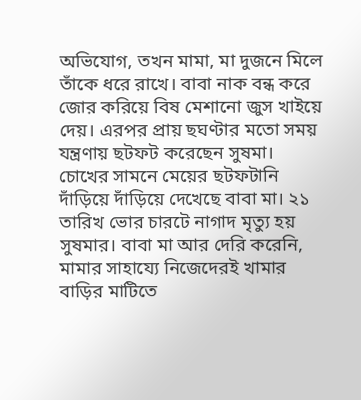অভিযোগ, তখন মামা, মা দুজনে মিলে তাঁকে ধরে রাখে। বাবা নাক বন্ধ করে জোর করিয়ে বিষ মেশানো জুস খাইয়ে দেয়। এরপর প্রায় ছঘণ্টার মতো সময় যন্ত্রণায় ছটফট করেছেন সুষমা। চোখের সামনে মেয়ের ছটফটানি দাঁড়িয়ে দাঁড়িয়ে দেখেছে বাবা মা। ২১ তারিখ ভোর চারটে নাগাদ মৃত্যু হয় সুষমার। বাবা মা আর দেরি করেনি, মামার সাহায্যে নিজেদেরই খামার বাড়ির মাটিতে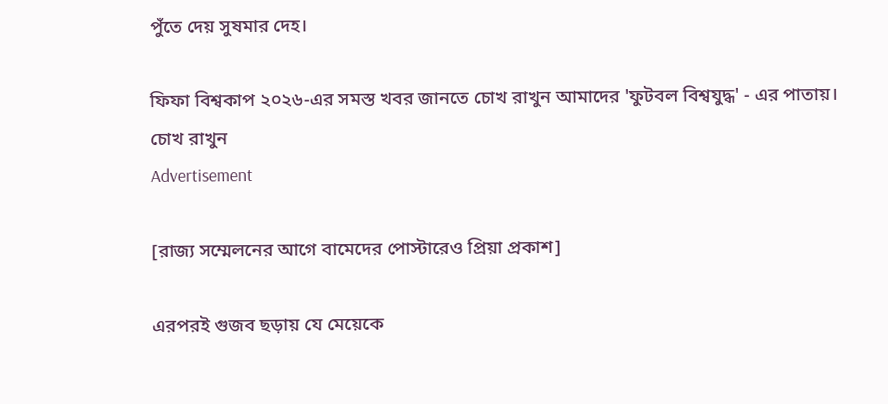পুঁতে দেয় সুষমার দেহ।

ফিফা বিশ্বকাপ ২০২৬-এর সমস্ত খবর জানতে চোখ রাখুন আমাদের 'ফুটবল বিশ্বযুদ্ধ' - এর পাতায়।
চোখ রাখুন
Advertisement

[রাজ্য সম্মেলনের আগে বামেদের পোস্টারেও প্রিয়া প্রকাশ]

এরপরই গুজব ছড়ায় যে মেয়েকে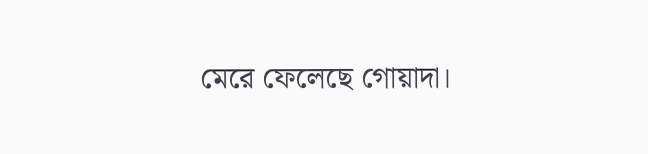মেরে ফেলেছে গোয়াদা।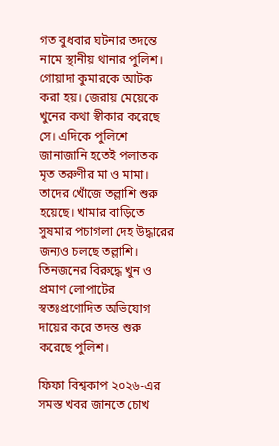গত বুধবার ঘটনার তদন্তে নামে স্থানীয় থানার পুলিশ। গোয়াদা কুমারকে আটক করা হয়। জেরায় মেয়েকে খুনের কথা স্বীকার করেছে সে। এদিকে পুলিশে জানাজানি হতেই পলাতক মৃত তরুণীর মা ও মামা। তাদের খোঁজে তল্লাশি শুরু হয়েছে। খামার বাড়িতে সুষমার পচাগলা দেহ উদ্ধারের জন্যও চলছে তল্লাশি। তিনজনের বিরুদ্ধে খুন ও প্রমাণ লোপাটের স্বতঃপ্রণোদিত অভিযোগ দায়ের করে তদন্ত শুরু করেছে পুলিশ।

ফিফা বিশ্বকাপ ২০২৬-এর সমস্ত খবর জানতে চোখ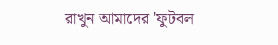রাখুন আমাদের 'ফুটবল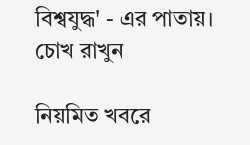বিশ্বযুদ্ধ' - এর পাতায়।
চোখ রাখুন

নিয়মিত খবরে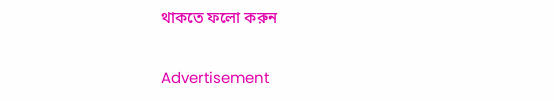থাকতে ফলো করুন

Advertisement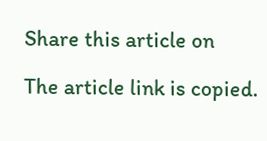Share this article on

The article link is copied.